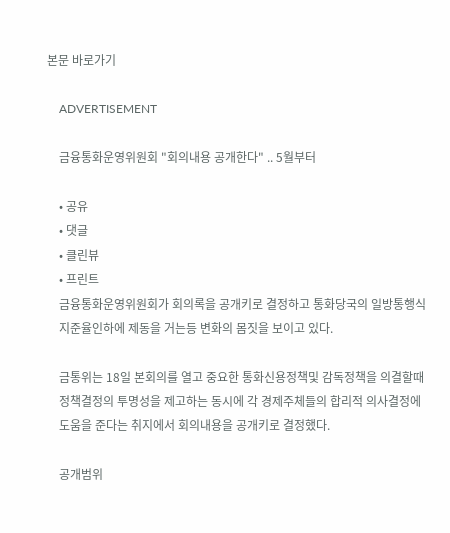본문 바로가기

    ADVERTISEMENT

    금융통화운영위원회 "회의내용 공개한다" .. 5월부터

    • 공유
    • 댓글
    • 클린뷰
    • 프린트
    금융통화운영위원회가 회의록을 공개키로 결정하고 통화당국의 일방통행식
    지준율인하에 제동을 거는등 변화의 몸짓을 보이고 있다.

    금통위는 18일 본회의를 열고 중요한 통화신용정책및 감독정책을 의결할때
    정책결정의 투명성을 제고하는 동시에 각 경제주체들의 합리적 의사결정에
    도움을 준다는 취지에서 회의내용을 공개키로 결정했다.

    공개범위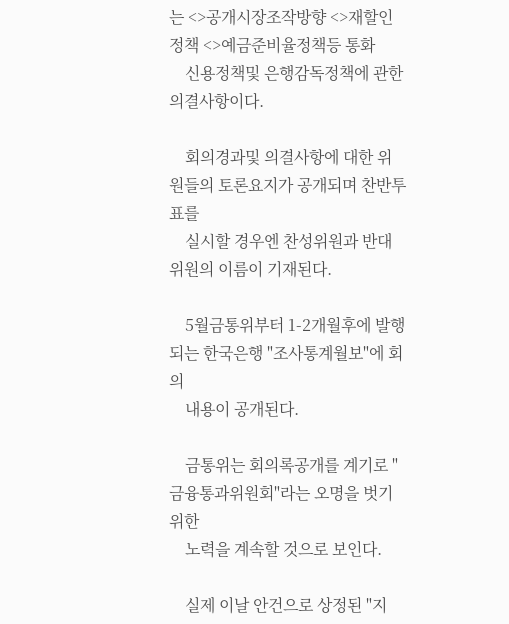는 <>공개시장조작방향 <>재할인정책 <>예금준비율정책등 통화
    신용정책및 은행감독정책에 관한 의결사항이다.

    회의경과및 의결사항에 대한 위원들의 토론요지가 공개되며 찬반투표를
    실시할 경우엔 찬성위원과 반대위원의 이름이 기재된다.

    5월금통위부터 1-2개월후에 발행되는 한국은행 "조사통계월보"에 회의
    내용이 공개된다.

    금통위는 회의록공개를 계기로 "금융통과위원회"라는 오명을 벗기 위한
    노력을 계속할 것으로 보인다.

    실제 이날 안건으로 상정된 "지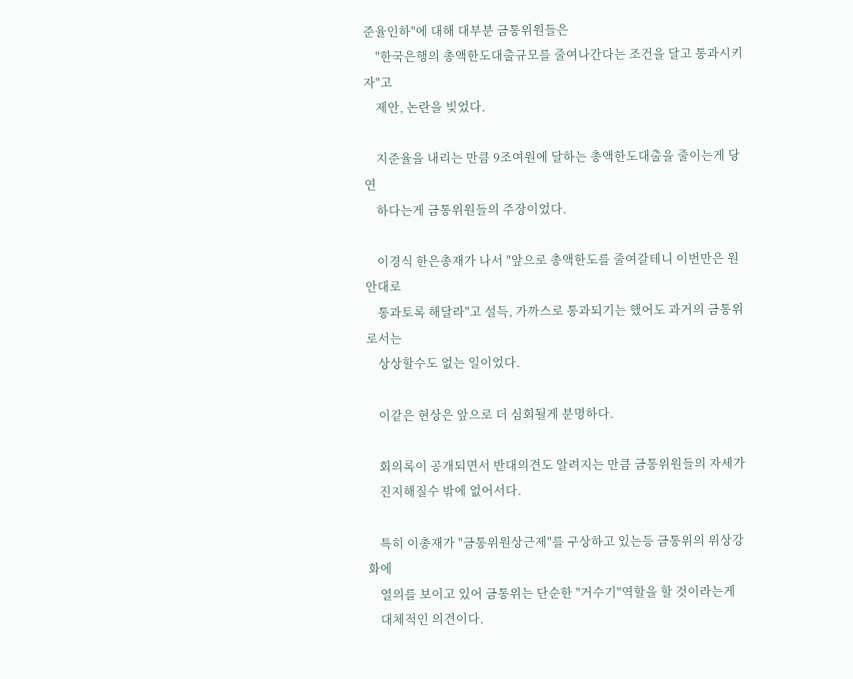준율인하"에 대해 대부분 금통위원들은
    "한국은행의 총액한도대출규모를 줄여나간다는 조건을 달고 통과시키자"고
    제안, 논란을 빚었다.

    지준율을 내리는 만큼 9조여원에 달하는 총액한도대출을 줄이는게 당연
    하다는게 금통위원들의 주장이었다.

    이경식 한은총재가 나서 "앞으로 총액한도를 줄여갈테니 이번만은 원안대로
    통과토록 해달라"고 설득, 가까스로 통과되기는 했어도 과거의 금통위로서는
    상상할수도 없는 일이었다.

    이같은 현상은 앞으로 더 심회될게 분명하다.

    회의록이 공개되면서 반대의견도 알려지는 만큼 금통위원들의 자세가
    진지해질수 밖에 없어서다.

    특히 이총재가 "금통위원상근제"를 구상하고 있는등 금통위의 위상강화에
    열의를 보이고 있어 금통위는 단순한 "거수기"역할을 할 것이라는게
    대체적인 의견이다.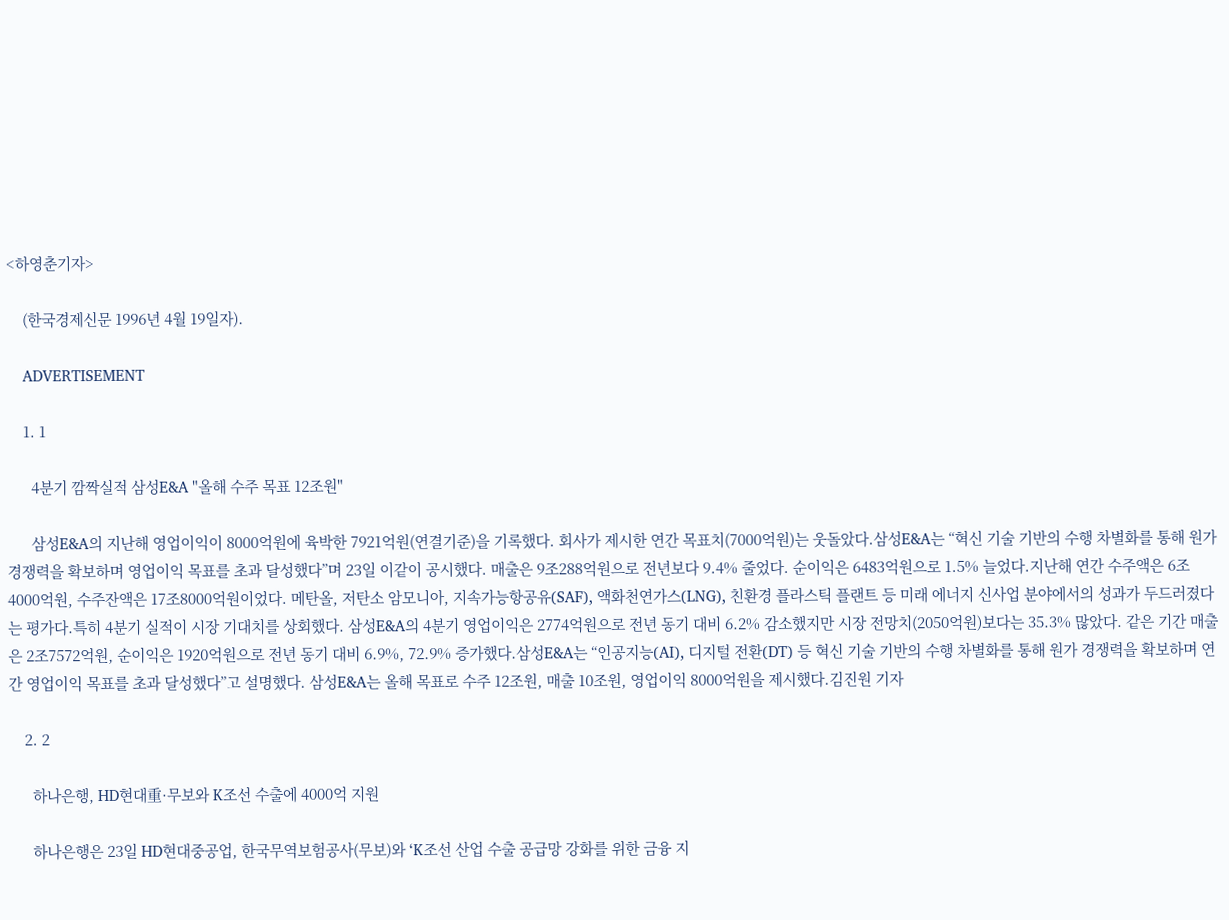<하영춘기자>

    (한국경제신문 1996년 4월 19일자).

    ADVERTISEMENT

    1. 1

      4분기 깜짝실적 삼성E&A "올해 수주 목표 12조원"

      삼성E&A의 지난해 영업이익이 8000억원에 육박한 7921억원(연결기준)을 기록했다. 회사가 제시한 연간 목표치(7000억원)는 웃돌았다.삼성E&A는 “혁신 기술 기반의 수행 차별화를 통해 원가 경쟁력을 확보하며 영업이익 목표를 초과 달성했다”며 23일 이같이 공시했다. 매출은 9조288억원으로 전년보다 9.4% 줄었다. 순이익은 6483억원으로 1.5% 늘었다.지난해 연간 수주액은 6조4000억원, 수주잔액은 17조8000억원이었다. 메탄올, 저탄소 암모니아, 지속가능항공유(SAF), 액화천연가스(LNG), 친환경 플라스틱 플랜트 등 미래 에너지 신사업 분야에서의 성과가 두드러졌다는 평가다.특히 4분기 실적이 시장 기대치를 상회했다. 삼성E&A의 4분기 영업이익은 2774억원으로 전년 동기 대비 6.2% 감소했지만 시장 전망치(2050억원)보다는 35.3% 많았다. 같은 기간 매출은 2조7572억원, 순이익은 1920억원으로 전년 동기 대비 6.9%, 72.9% 증가했다.삼성E&A는 “인공지능(AI), 디지털 전환(DT) 등 혁신 기술 기반의 수행 차별화를 통해 원가 경쟁력을 확보하며 연간 영업이익 목표를 초과 달성했다”고 설명했다. 삼성E&A는 올해 목표로 수주 12조원, 매출 10조원, 영업이익 8000억원을 제시했다.김진원 기자

    2. 2

      하나은행, HD현대重·무보와 K조선 수출에 4000억 지원

      하나은행은 23일 HD현대중공업, 한국무역보험공사(무보)와 ‘K조선 산업 수출 공급망 강화를 위한 금융 지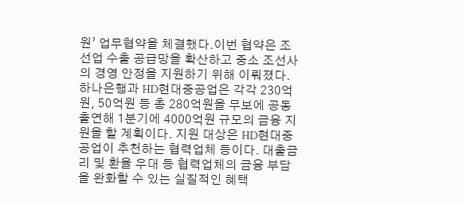원’ 업무협약을 체결했다.이번 협약은 조선업 수출 공급망을 확산하고 중소 조선사의 경영 안정을 지원하기 위해 이뤄졌다. 하나은행과 HD현대중공업은 각각 230억원, 50억원 등 총 280억원을 무보에 공동 출연해 1분기에 4000억원 규모의 금융 지원을 할 계획이다. 지원 대상은 HD현대중공업이 추천하는 협력업체 등이다. 대출금리 및 환율 우대 등 협력업체의 금융 부담을 완화할 수 있는 실질적인 혜택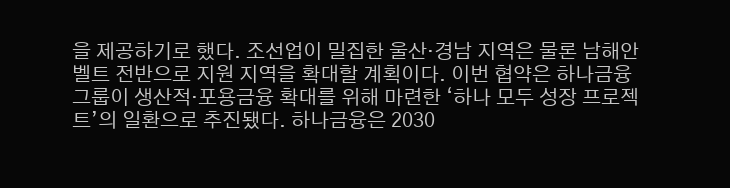을 제공하기로 했다. 조선업이 밀집한 울산·경남 지역은 물론 남해안 벨트 전반으로 지원 지역을 확대할 계획이다. 이번 협약은 하나금융그룹이 생산적·포용금융 확대를 위해 마련한 ‘하나 모두 성장 프로젝트’의 일환으로 추진됐다. 하나금융은 2030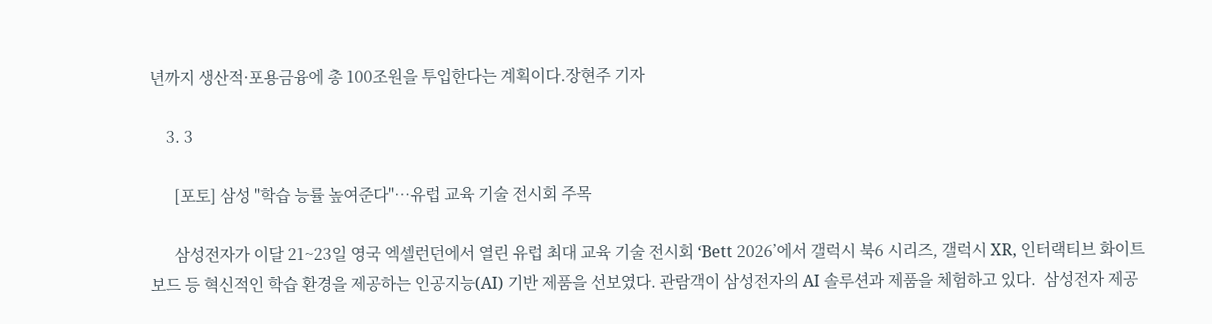년까지 생산적·포용금융에 총 100조원을 투입한다는 계획이다.장현주 기자

    3. 3

      [포토] 삼성 "학습 능률 높여준다"…유럽 교육 기술 전시회 주목

      삼성전자가 이달 21~23일 영국 엑셀런던에서 열린 유럽 최대 교육 기술 전시회 ‘Bett 2026’에서 갤럭시 북6 시리즈, 갤럭시 XR, 인터랙티브 화이트보드 등 혁신적인 학습 환경을 제공하는 인공지능(AI) 기반 제품을 선보였다. 관람객이 삼성전자의 AI 솔루션과 제품을 체험하고 있다.  삼성전자 제공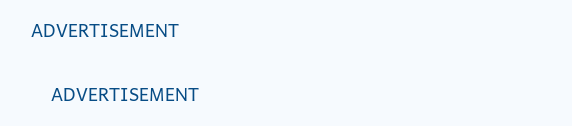ADVERTISEMENT

    ADVERTISEMENT